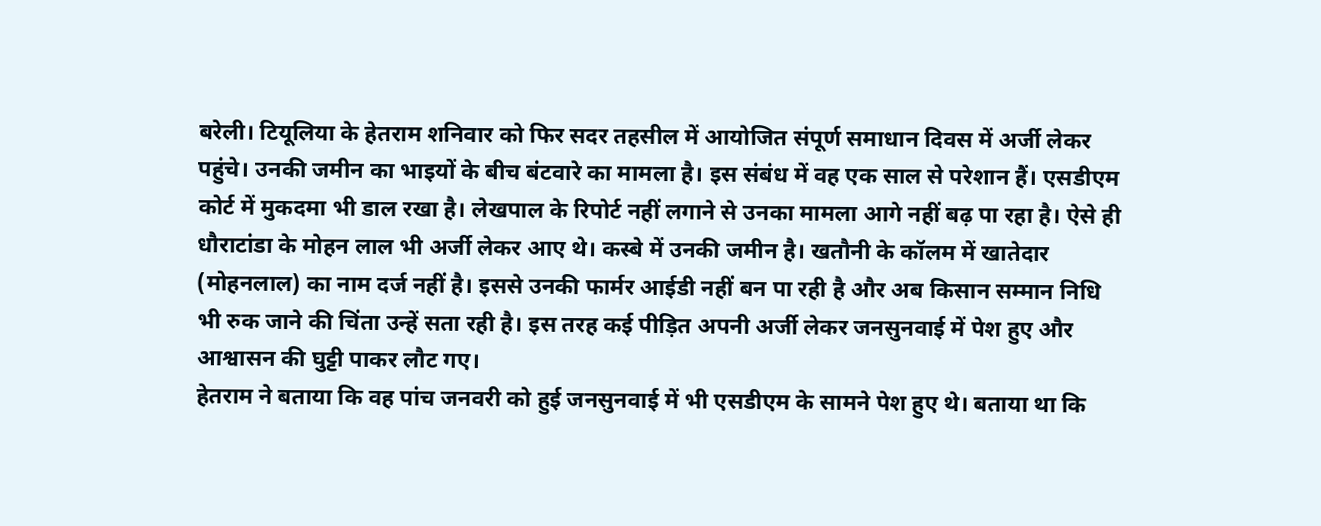बरेली। टियूलिया के हेतराम शनिवार को फिर सदर तहसील में आयोजित संपूर्ण समाधान दिवस में अर्जी लेकर पहुंचे। उनकी जमीन का भाइयों के बीच बंटवारे का मामला है। इस संबंध में वह एक साल से परेशान हैं। एसडीएम कोर्ट में मुकदमा भी डाल रखा है। लेखपाल के रिपोर्ट नहीं लगाने से उनका मामला आगे नहीं बढ़ पा रहा है। ऐसे ही धौराटांडा के मोहन लाल भी अर्जी लेकर आए थे। कस्बे में उनकी जमीन है। खतौनी के कॉलम में खातेदार (मोहनलाल) का नाम दर्ज नहीं है। इससे उनकी फार्मर आईडी नहीं बन पा रही है और अब किसान सम्मान निधि भी रुक जाने की चिंता उन्हें सता रही है। इस तरह कई पीड़ित अपनी अर्जी लेकर जनसुनवाई में पेश हुए और आश्वासन की घुट्टी पाकर लौट गए।
हेतराम ने बताया कि वह पांच जनवरी को हुई जनसुनवाई में भी एसडीएम के सामने पेश हुए थे। बताया था कि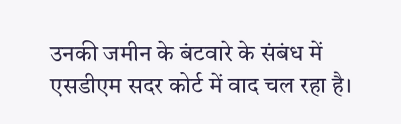उनकी जमीन के बंटवारे के संबंध में एसडीएम सदर कोर्ट में वाद चल रहा है।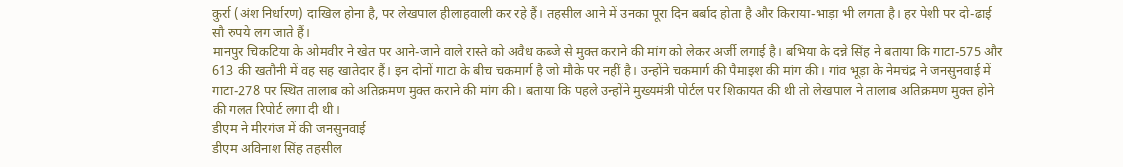कुर्रा (अंश निर्धारण) दाखिल होना है, पर लेखपाल हीलाहवाली कर रहे हैं। तहसील आने में उनका पूरा दिन बर्बाद होता है और किराया-भाड़ा भी लगता है। हर पेशी पर दो-ढाई सौ रुपये लग जाते हैं।
मानपुर चिकटिया के ओमवीर ने खेत पर आने-जाने वाले रास्ते को अवैध कब्जे से मुक्त कराने की मांग को लेकर अर्जी लगाई है। बभिया के दन्ने सिंह ने बताया कि गाटा-575 और 613 की खतौनी में वह सह खातेदार हैं। इन दोनों गाटा के बीच चकमार्ग है जो मौके पर नहीं है। उन्होंने चकमार्ग की पैमाइश की मांग की। गांव भूड़ा के नेमचंद्र ने जनसुनवाई में गाटा-278 पर स्थित तालाब को अतिक्रमण मुक्त कराने की मांग की। बताया कि पहले उन्होंने मुख्यमंत्री पोर्टल पर शिकायत की थी तो लेखपाल ने तालाब अतिक्रमण मुक्त होने की गलत रिपोर्ट लगा दी थी।
डीएम ने मीरगंज में की जनसुनवाई
डीएम अविनाश सिंह तहसील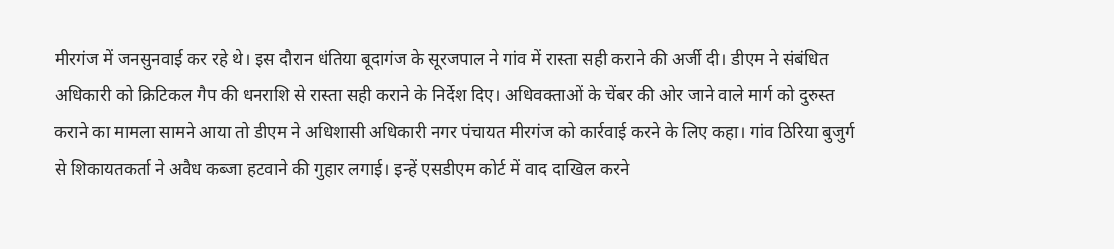मीरगंज में जनसुनवाई कर रहे थे। इस दौरान धंतिया बूदागंज के सूरजपाल ने गांव में रास्ता सही कराने की अर्जी दी। डीएम ने संबंधित अधिकारी को क्रिटिकल गैप की धनराशि से रास्ता सही कराने के निर्देश दिए। अधिवक्ताओं के चेंबर की ओर जाने वाले मार्ग को दुरुस्त कराने का मामला सामने आया तो डीएम ने अधिशासी अधिकारी नगर पंचायत मीरगंज को कार्रवाई करने के लिए कहा। गांव ठिरिया बुजुर्ग से शिकायतकर्ता ने अवैध कब्जा हटवाने की गुहार लगाई। इन्हें एसडीएम कोर्ट में वाद दाखिल करने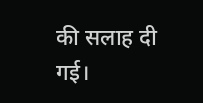की सलाह दी गई।